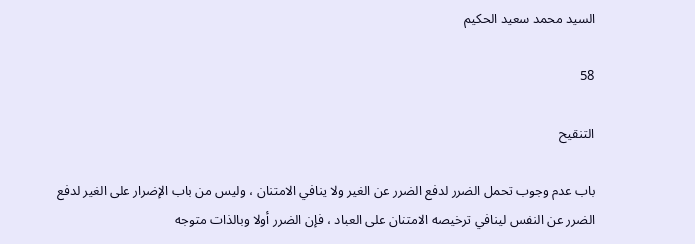السيد محمد سعيد الحكيم

58

التنقيح

باب عدم وجوب تحمل الضرر لدفع الضرر عن الغير ولا ينافي الامتنان ، وليس من باب الإضرار على الغير لدفع الضرر عن النفس لينافي ترخيصه الامتنان على العباد ، فإن الضرر أولا وبالذات متوجه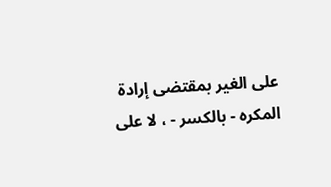على الغير بمقتضى إرادة المكره - بالكسر - ، لا على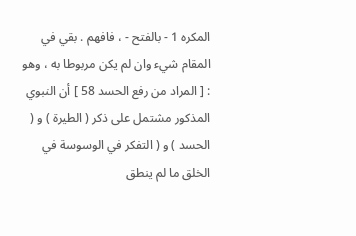المكره 1 - بالفتح - ، فافهم . بقي في المقام شيء وان لم يكن مربوطا به ، وهو : [ المراد من رفع الحسد 58 ] أن النبوي المذكور مشتمل على ذكر ( الطيرة ) و ( الحسد ) و ( التفكر في الوسوسة في الخلق ما لم ينطق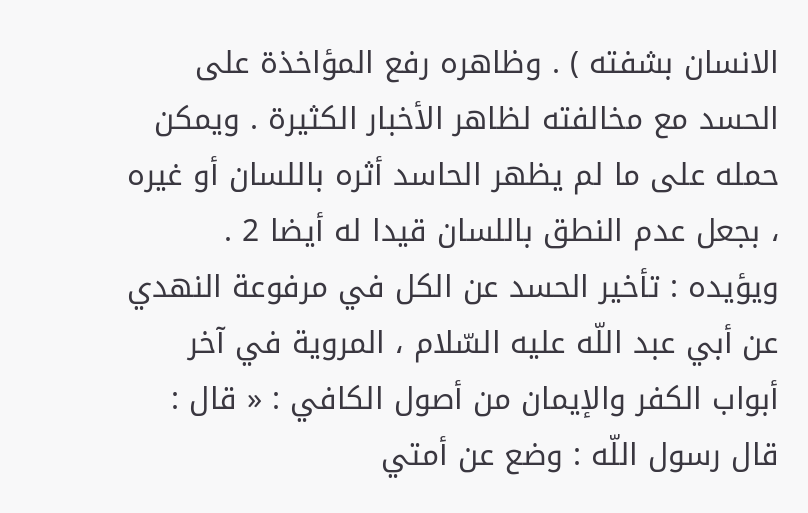الانسان بشفته ) . وظاهره رفع المؤاخذة على الحسد مع مخالفته لظاهر الأخبار الكثيرة . ويمكن حمله على ما لم يظهر الحاسد أثره باللسان أو غيره ، بجعل عدم النطق باللسان قيدا له أيضا 2 . ويؤيده : تأخير الحسد عن الكل في مرفوعة النهدي عن أبي عبد اللّه عليه السّلام ، المروية في آخر أبواب الكفر والإيمان من أصول الكافي : « قال : قال رسول اللّه : وضع عن أمتي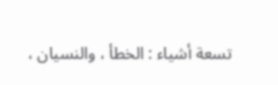تسعة أشياء : الخطأ ، والنسيان ،